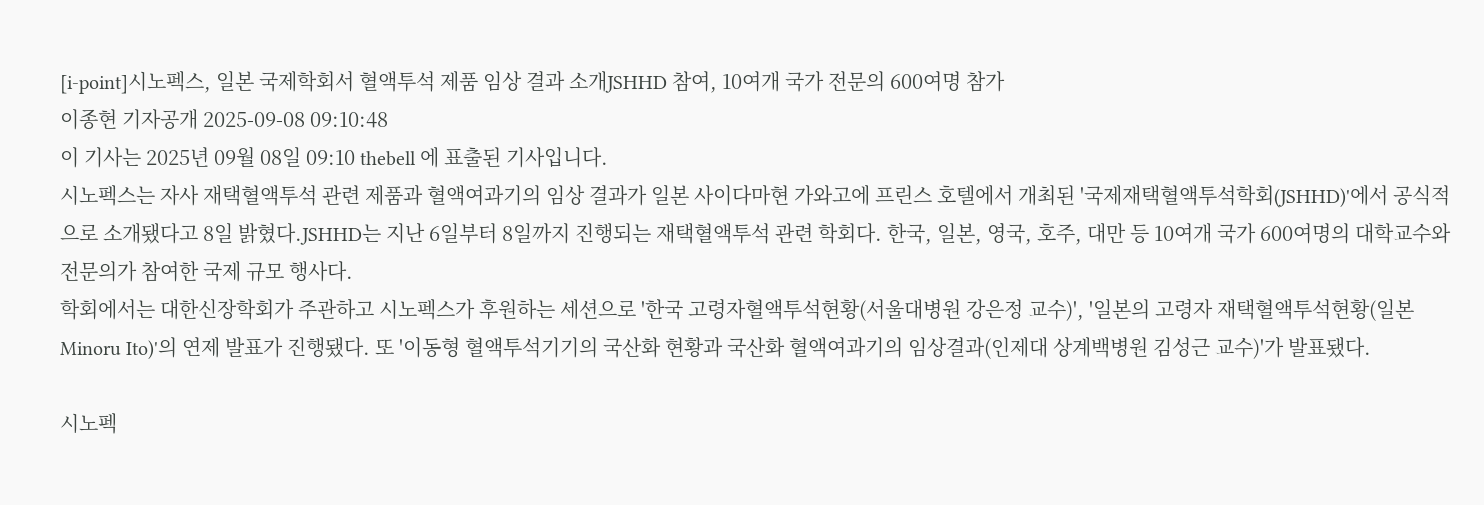[i-point]시노펙스, 일본 국제학회서 혈액투석 제품 임상 결과 소개JSHHD 참여, 10여개 국가 전문의 600여명 참가
이종현 기자공개 2025-09-08 09:10:48
이 기사는 2025년 09월 08일 09:10 thebell 에 표출된 기사입니다.
시노펙스는 자사 재택혈액투석 관련 제품과 혈액여과기의 임상 결과가 일본 사이다마현 가와고에 프린스 호텔에서 개최된 '국제재택혈액투석학회(JSHHD)'에서 공식적으로 소개됐다고 8일 밝혔다.JSHHD는 지난 6일부터 8일까지 진행되는 재택혈액투석 관련 학회다. 한국, 일본, 영국, 호주, 대만 등 10여개 국가 600여명의 대학교수와 전문의가 참여한 국제 규모 행사다.
학회에서는 대한신장학회가 주관하고 시노펙스가 후원하는 세션으로 '한국 고령자혈액투석현황(서울대병원 강은정 교수)', '일본의 고령자 재택혈액투석현황(일본 Minoru Ito)'의 연제 발표가 진행됐다. 또 '이동형 혈액투석기기의 국산화 현황과 국산화 혈액여과기의 임상결과(인제대 상계백병원 김성근 교수)'가 발표됐다.

시노펙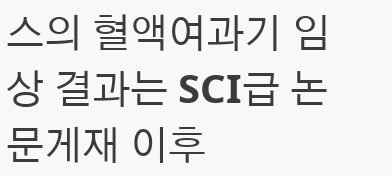스의 혈액여과기 임상 결과는 SCI급 논문게재 이후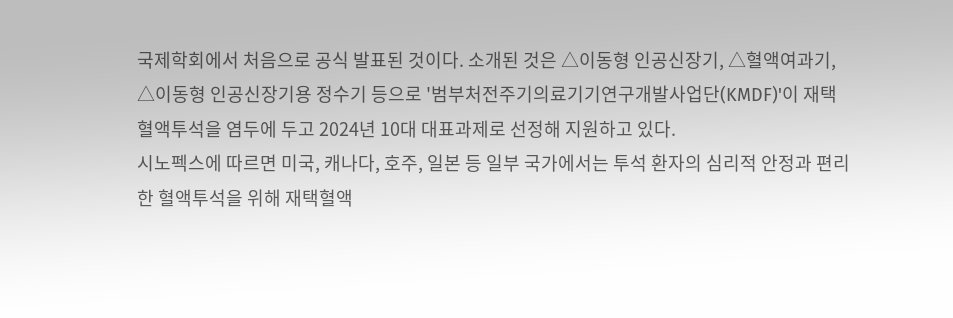국제학회에서 처음으로 공식 발표된 것이다. 소개된 것은 △이동형 인공신장기, △혈액여과기, △이동형 인공신장기용 정수기 등으로 '범부처전주기의료기기연구개발사업단(KMDF)'이 재택혈액투석을 염두에 두고 2024년 10대 대표과제로 선정해 지원하고 있다.
시노펙스에 따르면 미국, 캐나다, 호주, 일본 등 일부 국가에서는 투석 환자의 심리적 안정과 편리한 혈액투석을 위해 재택혈액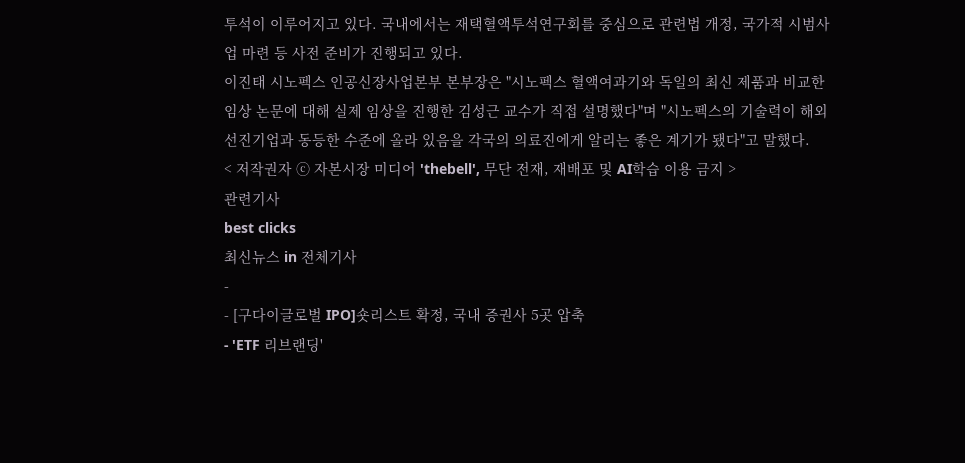투석이 이루어지고 있다. 국내에서는 재택혈액투석연구회를 중심으로 관련법 개정, 국가적 시범사업 마련 등 사전 준비가 진행되고 있다.
이진태 시노펙스 인공신장사업본부 본부장은 "시노펙스 혈액여과기와 독일의 최신 제품과 비교한 임상 논문에 대해 실제 임상을 진행한 김성근 교수가 직접 설명했다"며 "시노펙스의 기술력이 해외 선진기업과 동등한 수준에 올라 있음을 각국의 의료진에게 알리는 좋은 계기가 됐다"고 말했다.
< 저작권자 ⓒ 자본시장 미디어 'thebell', 무단 전재, 재배포 및 AI학습 이용 금지 >
관련기사
best clicks
최신뉴스 in 전체기사
-
- [구다이글로벌 IPO]숏리스트 확정, 국내 증권사 5곳 압축
- 'ETF 리브랜딩'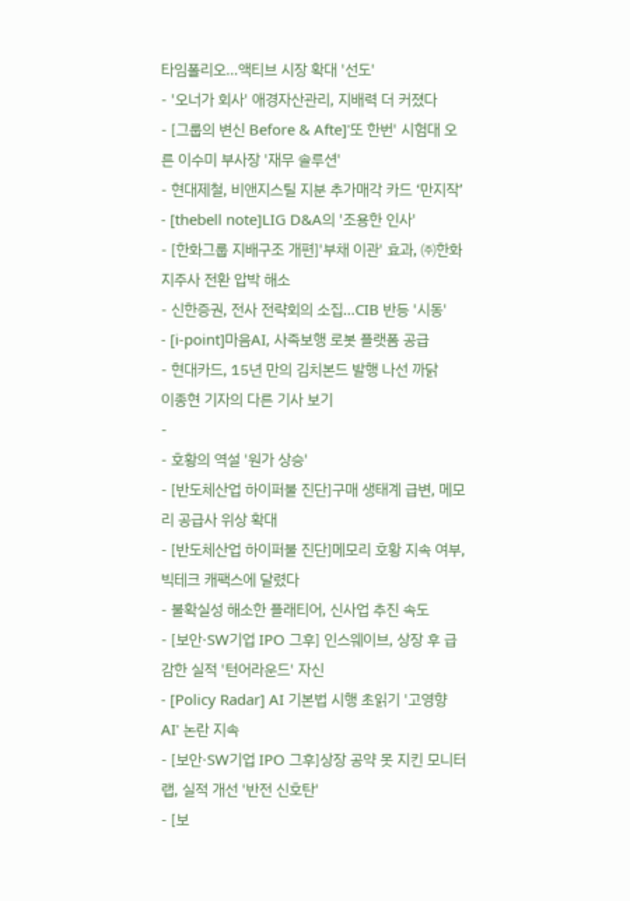타임폴리오…액티브 시장 확대 '선도'
- '오너가 회사' 애경자산관리, 지배력 더 커졌다
- [그룹의 변신 Before & Afte]'또 한번' 시험대 오른 이수미 부사장 '재무 솔루션'
- 현대제철, 비앤지스틸 지분 추가매각 카드 ‘만지작’
- [thebell note]LIG D&A의 '조용한 인사'
- [한화그룹 지배구조 개편]'부채 이관' 효과, ㈜한화 지주사 전환 압박 해소
- 신한증권, 전사 전략회의 소집…CIB 반등 '시동'
- [i-point]마음AI, 사족보행 로봇 플랫폼 공급
- 현대카드, 15년 만의 김치본드 발행 나선 까닭
이종현 기자의 다른 기사 보기
-
- 호황의 역설 '원가 상승'
- [반도체산업 하이퍼불 진단]구매 생태계 급변, 메모리 공급사 위상 확대
- [반도체산업 하이퍼불 진단]메모리 호황 지속 여부, 빅테크 캐팩스에 달렸다
- 불확실성 해소한 플래티어, 신사업 추진 속도
- [보안·SW기업 IPO 그후] 인스웨이브, 상장 후 급감한 실적 '턴어라운드' 자신
- [Policy Radar] AI 기본법 시행 초읽기 '고영향 AI' 논란 지속
- [보안·SW기업 IPO 그후]상장 공약 못 지킨 모니터랩, 실적 개선 '반전 신호탄'
- [보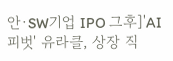안·SW기업 IPO 그후]'AI 피벗' 유라클, 상장 직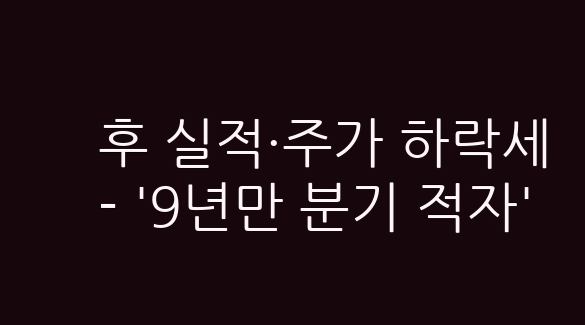후 실적·주가 하락세
- '9년만 분기 적자'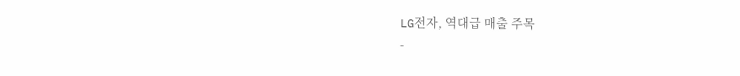LG전자, 역대급 매출 주목
-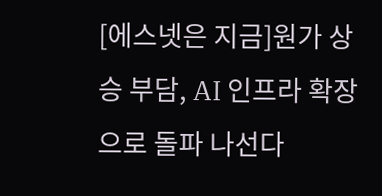[에스넷은 지금]원가 상승 부담, AI 인프라 확장으로 돌파 나선다